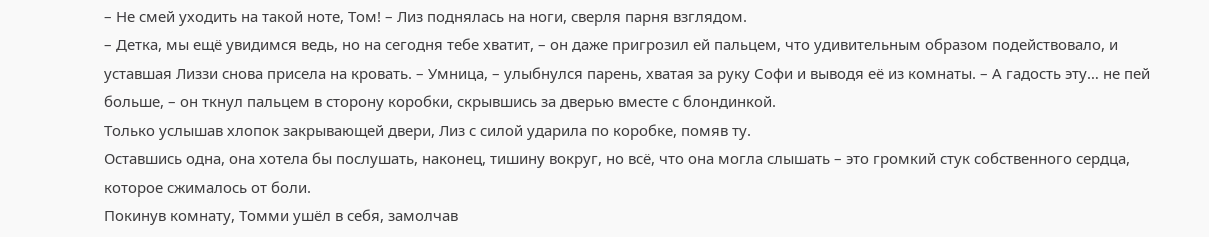– Не смей уходить на такой ноте, Том! – Лиз поднялась на ноги, сверля парня взглядом.
– Детка, мы ещё увидимся ведь, но на сегодня тебе хватит, – он даже пригрозил ей пальцем, что удивительным образом подействовало, и уставшая Лиззи снова присела на кровать. – Умница, – улыбнулся парень, хватая за руку Софи и выводя её из комнаты. – А гадость эту… не пей больше, – он ткнул пальцем в сторону коробки, скрывшись за дверью вместе с блондинкой.
Только услышав хлопок закрывающей двери, Лиз с силой ударила по коробке, помяв ту.
Оставшись одна, она хотела бы послушать, наконец, тишину вокруг, но всё, что она могла слышать – это громкий стук собственного сердца, которое сжималось от боли.
Покинув комнату, Томми ушёл в себя, замолчав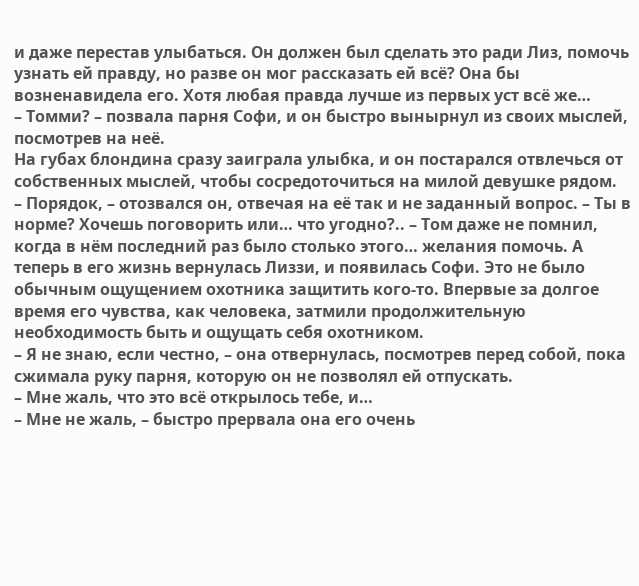и даже перестав улыбаться. Он должен был сделать это ради Лиз, помочь узнать ей правду, но разве он мог рассказать ей всё? Она бы возненавидела его. Хотя любая правда лучше из первых уст всё же…
– Томми? – позвала парня Софи, и он быстро вынырнул из своих мыслей, посмотрев на неё.
На губах блондина сразу заиграла улыбка, и он постарался отвлечься от собственных мыслей, чтобы сосредоточиться на милой девушке рядом.
– Порядок, – отозвался он, отвечая на её так и не заданный вопрос. – Ты в норме? Хочешь поговорить или… что угодно?.. – Том даже не помнил, когда в нём последний раз было столько этого… желания помочь. А теперь в его жизнь вернулась Лиззи, и появилась Софи. Это не было обычным ощущением охотника защитить кого-то. Впервые за долгое время его чувства, как человека, затмили продолжительную необходимость быть и ощущать себя охотником.
– Я не знаю, если честно, – она отвернулась, посмотрев перед собой, пока сжимала руку парня, которую он не позволял ей отпускать.
– Мне жаль, что это всё открылось тебе, и…
– Мне не жаль, – быстро прервала она его очень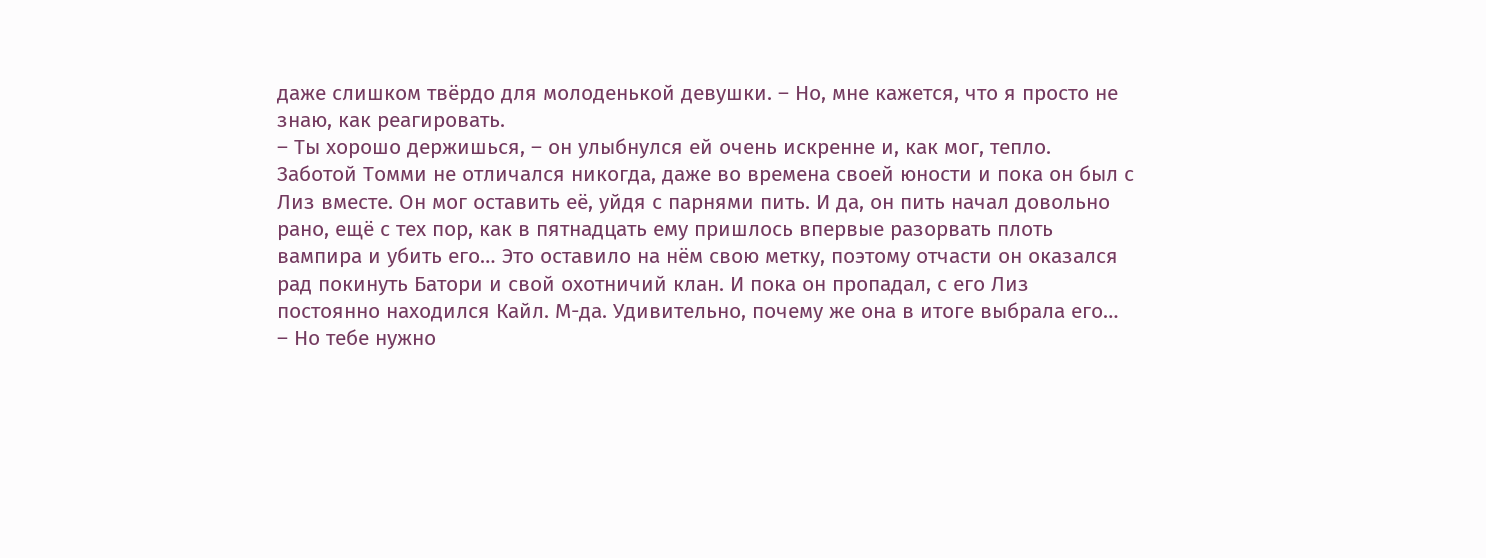даже слишком твёрдо для молоденькой девушки. – Но, мне кажется, что я просто не знаю, как реагировать.
– Ты хорошо держишься, – он улыбнулся ей очень искренне и, как мог, тепло.
Заботой Томми не отличался никогда, даже во времена своей юности и пока он был с Лиз вместе. Он мог оставить её, уйдя с парнями пить. И да, он пить начал довольно рано, ещё с тех пор, как в пятнадцать ему пришлось впервые разорвать плоть вампира и убить его… Это оставило на нём свою метку, поэтому отчасти он оказался рад покинуть Батори и свой охотничий клан. И пока он пропадал, с его Лиз постоянно находился Кайл. М-да. Удивительно, почему же она в итоге выбрала его…
– Но тебе нужно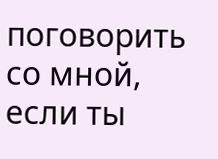поговорить со мной, если ты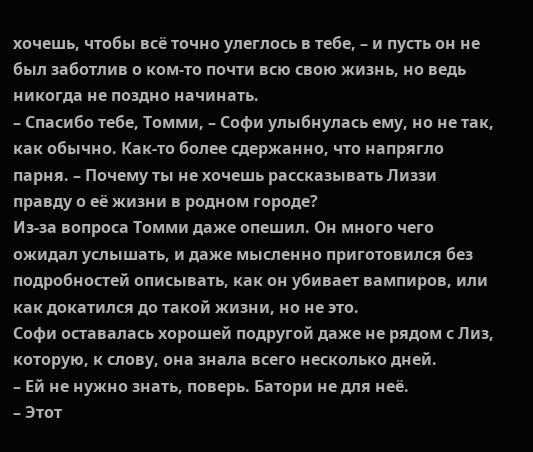хочешь, чтобы всё точно улеглось в тебе, – и пусть он не был заботлив о ком-то почти всю свою жизнь, но ведь никогда не поздно начинать.
– Спасибо тебе, Томми, – Софи улыбнулась ему, но не так, как обычно. Как-то более сдержанно, что напрягло парня. – Почему ты не хочешь рассказывать Лиззи правду о её жизни в родном городе?
Из-за вопроса Томми даже опешил. Он много чего ожидал услышать, и даже мысленно приготовился без подробностей описывать, как он убивает вампиров, или как докатился до такой жизни, но не это.
Софи оставалась хорошей подругой даже не рядом с Лиз, которую, к слову, она знала всего несколько дней.
– Ей не нужно знать, поверь. Батори не для неё.
– Этот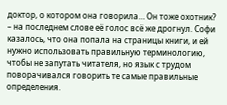доктор, о котором она говорила… Он тоже охотник? – на последнем слове её голос всё же дрогнул. Софи казалось, что она попала на страницы книги, и ей нужно использовать правильную терминологию, чтобы не запутать читателя, но язык с трудом поворачивался говорить те самые правильные определения.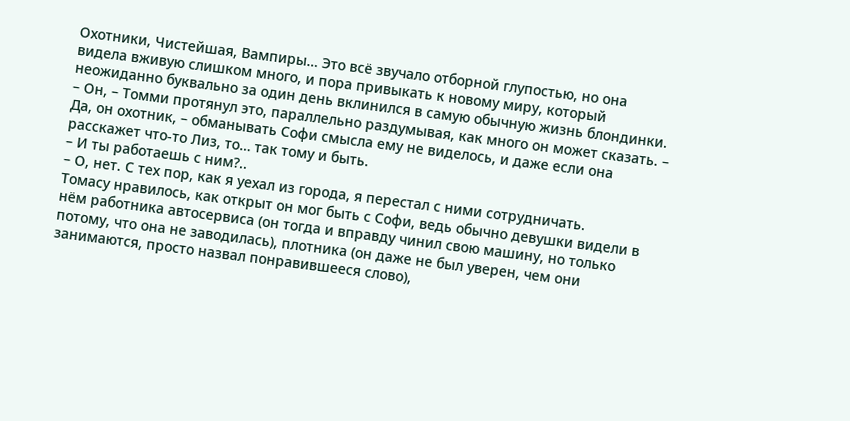Охотники, Чистейшая, Вампиры… Это всё звучало отборной глупостью, но она видела вживую слишком много, и пора привыкать к новому миру, который неожиданно буквально за один день вклинился в самую обычную жизнь блондинки.
– Он, – Томми протянул это, параллельно раздумывая, как много он может сказать. – Да, он охотник, – обманывать Софи смысла ему не виделось, и даже если она расскажет что-то Лиз, то… так тому и быть.
– И ты работаешь с ним?..
– О, нет. С тех пор, как я уехал из города, я перестал с ними сотрудничать.
Томасу нравилось, как открыт он мог быть с Софи, ведь обычно девушки видели в нём работника автосервиса (он тогда и вправду чинил свою машину, но только потому, что она не заводилась), плотника (он даже не был уверен, чем они занимаются, просто назвал понравившееся слово),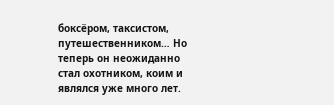боксёром, таксистом, путешественником… Но теперь он неожиданно стал охотником, коим и являлся уже много лет.